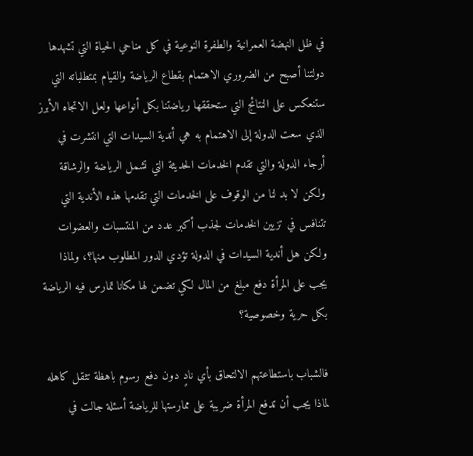في ظل النهضة العمرانية والطفرة النوعية في كل مناحي الحياة التي تشهدها دولتنا أصبح من الضروري الاهتمام بقطاع الرياضة والقيام بمتطلباته التي ستنعكس على النتائج التي ستحققها رياضتنا بكل أنواعها ولعل الاتجاه الأبرز الذي سعت الدولة إلى الاهتمام به هي أندية السيدات التي انتشرت في أرجاء الدولة والتي تقدم الخدمات الحديثة التي تشمل الرياضة والرشاقة ولكن لا بد لنا من الوقوف على الخدمات التي تقدمها هذه الأندية التي تتنافس في تزيين الخدمات لجذب أكبر عدد من المنتسبات والعضوات ولكن هل أندية السيدات في الدولة تؤدي الدور المطلوب منها؟، ولماذا يجب على المرأة دفع مبلغ من المال لكي تضمن لها مكانا تمارس فيه الرياضة بكل حرية وخصوصية؟

فالشباب باستطاعتهم الالتحاق بأي نادٍ دون دفع رسوم باهظة تثقل كاهله لماذا يجب أن تدفع المرأة ضريبة على ممارستها للرياضة أسئلة جالت في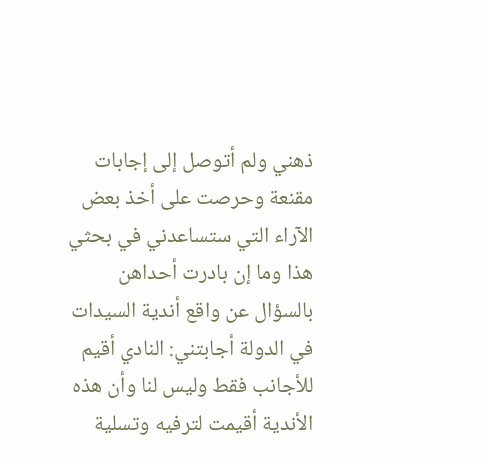ذهني ولم أتوصل إلى إجابات مقنعة وحرصت على أخذ بعض الآراء التي ستساعدني في بحثي هذا وما إن بادرت أحداهن بالسؤال عن واقع أندية السيدات في الدولة أجابتني: النادي أقيم للأجانب فقط وليس لنا وأن هذه الأندية أقيمت لترفيه وتسلية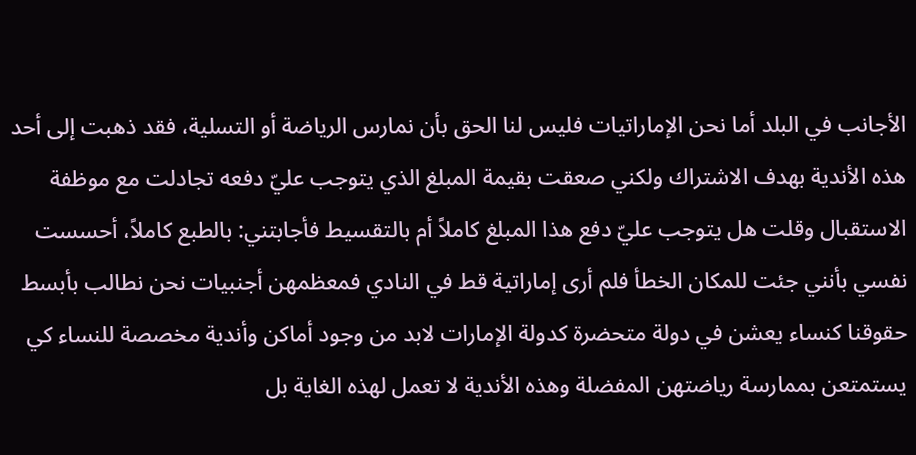الأجانب في البلد أما نحن الإماراتيات فليس لنا الحق بأن نمارس الرياضة أو التسلية، فقد ذهبت إلى أحد هذه الأندية بهدف الاشتراك ولكني صعقت بقيمة المبلغ الذي يتوجب عليّ دفعه تجادلت مع موظفة الاستقبال وقلت هل يتوجب عليّ دفع هذا المبلغ كاملاً أم بالتقسيط فأجابتني: بالطبع كاملاً، أحسست نفسي بأنني جئت للمكان الخطأ فلم أرى إماراتية قط في النادي فمعظمهن أجنبيات نحن نطالب بأبسط حقوقنا كنساء يعشن في دولة متحضرة كدولة الإمارات لابد من وجود أماكن وأندية مخصصة للنساء كي يستمتعن بممارسة رياضتهن المفضلة وهذه الأندية لا تعمل لهذه الغاية بل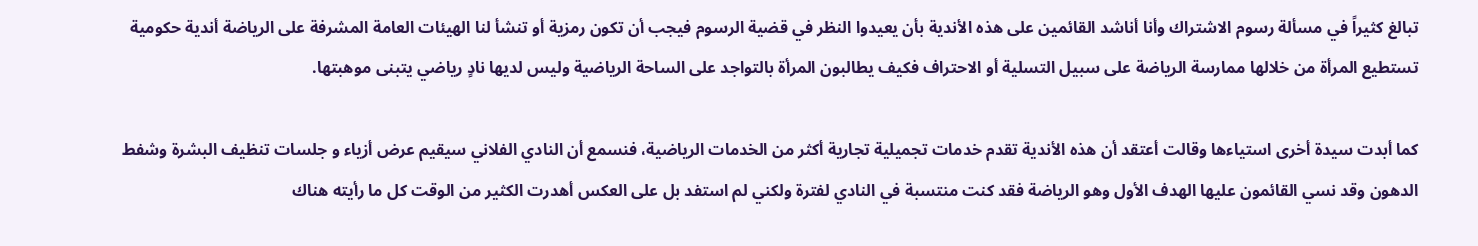تبالغ كثيراً في مسألة رسوم الاشتراك وأنا أناشد القائمين على هذه الأندية بأن يعيدوا النظر في قضية الرسوم فيجب أن تكون رمزية أو تنشأ لنا الهيئات العامة المشرفة على الرياضة أندية حكومية تستطيع المرأة من خلالها ممارسة الرياضة على سبيل التسلية أو الاحتراف فكيف يطالبون المرأة بالتواجد على الساحة الرياضية وليس لديها نادٍ رياضي يتبنى موهبتها.

كما أبدت سيدة أخرى استياءها وقالت أعتقد أن هذه الأندية تقدم خدمات تجميلية تجارية أكثر من الخدمات الرياضية، فنسمع أن النادي الفلاني سيقيم عرض أزياء و جلسات تنظيف البشرة وشفط الدهون وقد نسي القائمون عليها الهدف الأول وهو الرياضة فقد كنت منتسبة في النادي لفترة ولكني لم استفد بل على العكس أهدرت الكثير من الوقت كل ما رأيته هناك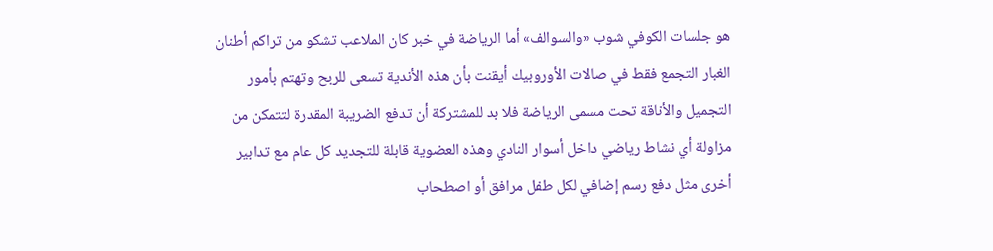هو جلسات الكوفي شوب «والسوالف» أما الرياضة في خبر كان الملاعب تشكو من تراكم أطنان الغبار التجمع فقط في صالات الأوروبيك أيقنت بأن هذه الأندية تسعى للربح وتهتم بأمور التجميل والأناقة تحت مسمى الرياضة فلا بد للمشتركة أن تدفع الضريبة المقدرة لتتمكن من مزاولة أي نشاط رياضي داخل أسوار النادي وهذه العضوية قابلة للتجديد كل عام مع تدابير أخرى مثل دفع رسم إضافي لكل طفل مرافق أو اصطحاب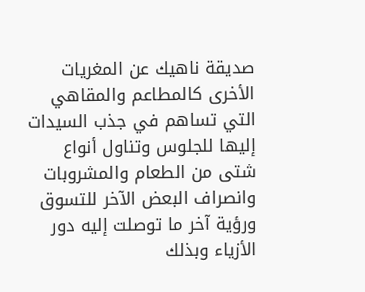صديقة ناهيك عن المغريات الأخرى كالمطاعم والمقاهي التي تساهم في جذب السيدات إليها للجلوس وتناول أنواع شتى من الطعام والمشروبات وانصراف البعض الآخر للتسوق ورؤية آخر ما توصلت إليه دور الأزياء وبذلك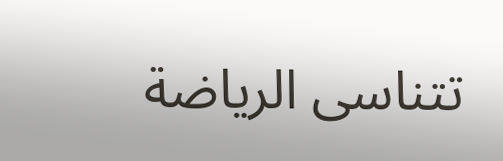تتناسى الرياضة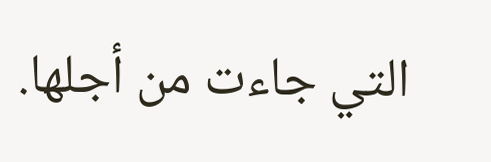التي جاءت من أجلها.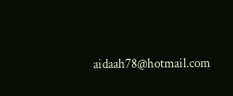aidaah78@hotmail.com